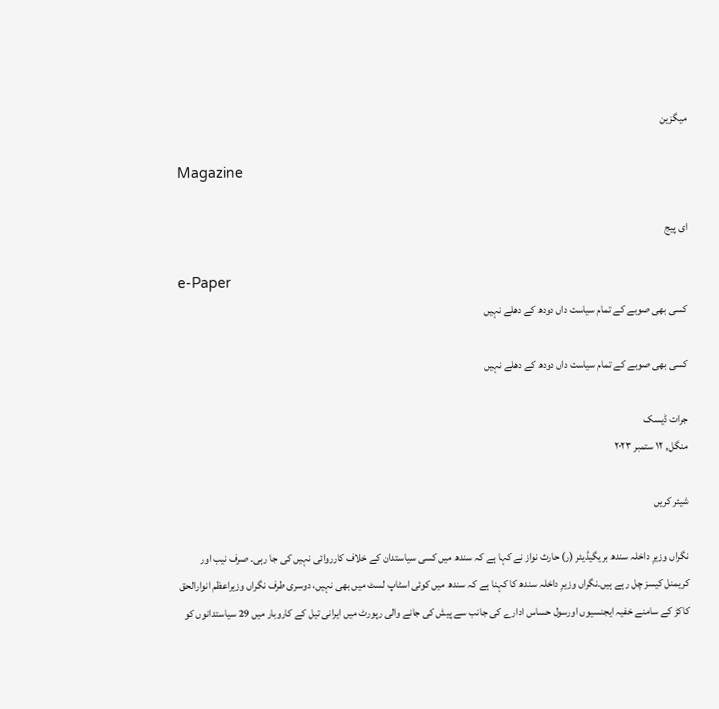میگزین

Magazine

ای پیج

e-Paper
کسی بھی صوبے کے تمام سیاست داں دودھ کے دھلے نہیں

کسی بھی صوبے کے تمام سیاست داں دودھ کے دھلے نہیں

جرات ڈیسک
منگل, ۱۲ ستمبر ۲۰۲۳

شیئر کریں

نگراں وزیرِ داخلہ سندھ بریگیڈیئر (ر) حارث نواز نے کہا ہے کہ سندھ میں کسی سیاستدان کے خلاف کارروائی نہیں کی جا رہی۔ صرف نیب اور کریمنل کیسز چل رہے ہیں۔نگراں وزیرِ داخلہ سندھ کا کہنا ہے کہ سندھ میں کوئی اسٹاپ لسٹ میں بھی نہیں، دوسری طرف نگراں وزیراعظم انوارالحق کاکڑ کے سامنے خفیہ ایجنسیوں اورسول حساس ادارے کی جانب سے پیش کی جانے والی رپورٹ میں ایرانی تیل کے کاروبار میں 29 سیاستدانوں کو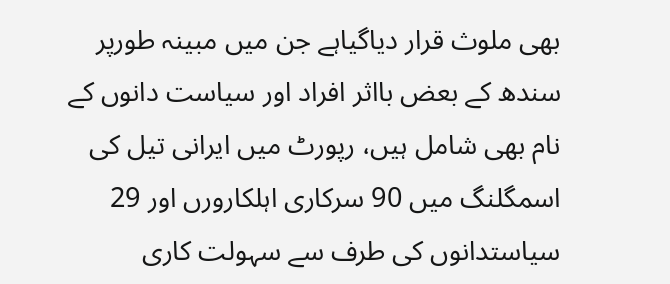بھی ملوث قرار دیاگیاہے جن میں مبینہ طورپر سندھ کے بعض بااثر افراد اور سیاست دانوں کے نام بھی شامل ہیں، رپورٹ میں ایرانی تیل کی اسمگلنگ میں 90 سرکاری اہلکارورں اور 29 سیاستدانوں کی طرف سے سہولت کاری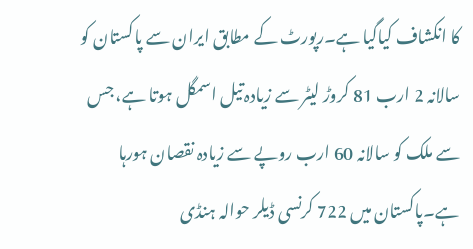کا انکشاف کیاگیا ہے۔رپورٹ کے مطابق ایران سے پاکستان کو سالانہ 2 ارب 81 کروڑ لیٹر سے زیادہ تیل اسمگل ہوتا ہے، جس سے ملک کو سالانہ 60 ارب روپے سے زیادہ نقصان ہورہا ہے۔پاکستان میں 722 کرنسی ڈیلر حوالہ ہنڈی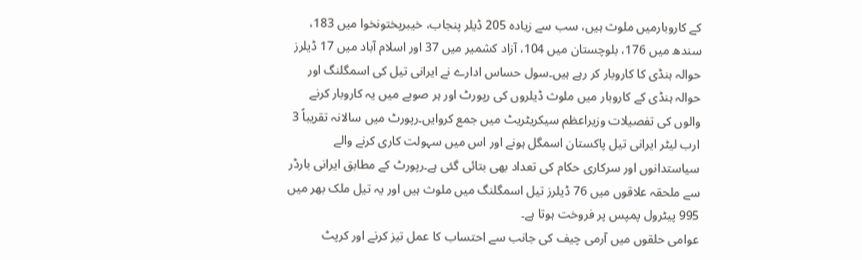کے کاروبارمیں ملوث ہیں، سب سے زیادہ 205 ڈیلر پنجاب، خیبرپختونخوا میں 183، سندھ میں 176، بلوچستان میں 104، آزاد کشمیر میں 37 اور اسلام آباد میں 17 ڈیلرز حوالہ ہنڈی کا کاروبار کر رہے ہیں۔سول حساس ادارے نے ایرانی تیل کی اسمگلنگ اور حوالہ ہنڈی کے کاروبار میں ملوث ڈیلروں کی رپورٹ اور ہر صوبے میں یہ کاروبار کرنے والوں کی تفصیلات وزیراعظم سیکریٹریٹ میں جمع کروایں۔رپورٹ میں سالانہ تقریباً 3 ارب لیٹر ایرانی تیل پاکستان اسمگل ہونے اور اس میں سہولت کاری کرنے والے سیاستدانوں اور سرکاری حکام کی تعداد بھی بتائی گئی ہے۔رپورٹ کے مطابق ایرانی بارڈر سے ملحقہ علاقوں میں 76 ڈیلرز تیل اسمگلنگ میں ملوث ہیں اور یہ تیل ملک بھر میں 995 پیٹرول پمپس پر فروخت ہوتا ہے۔
عوامی حلقوں میں آرمی چیف کی جانب سے احتساب کا عمل تیز کرنے اور کرپٹ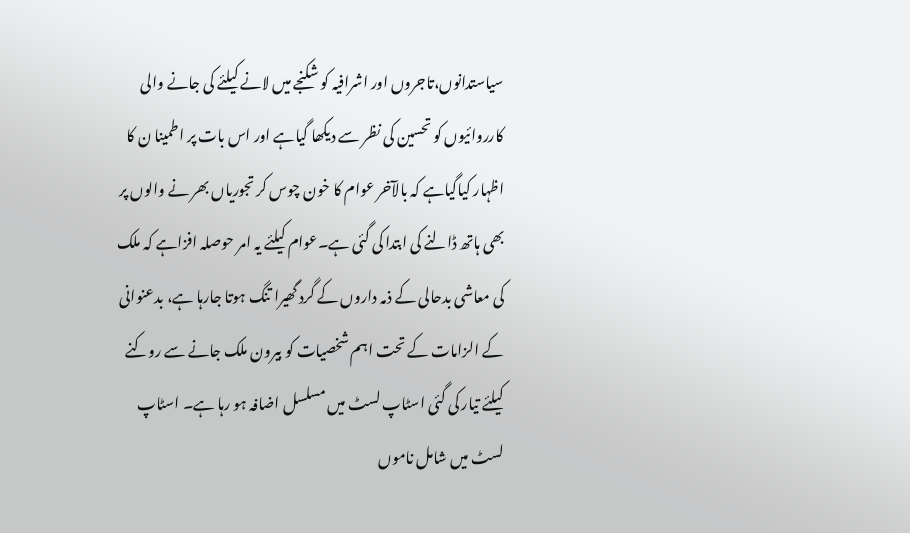سیاستدانوں،تاجروں اور اشرافیہ کو شکنجے میں لانے کیلئے کی جانے والی کارروائیوں کو تحسین کی نظر سے دیکھا گیاہے اور اس بات پر اطمینا ن کا اظہار کیاگیاہے کہ بالآخر عوام کا خون چوس کر تجوریاں بھر نے والوں پر بھی ہاتھ ڈالنے کی ابتدا کی گئی ہے۔عوام کیلئے یہ امر حوصلہ افزاہے کہ ملک کی معاشی بدحالی کے ذمہ داروں کے گرد گھیرا تنگ ہوتا جارہا ہے، بدعنوانی کے الزامات کے تحت اہم شخصیات کو بیرون ملک جانے سے روکنے کیلئے تیار کی گئی اسٹاپ لسٹ میں مسلسل اضافہ ہو رہا ہے۔ اسٹاپ لسٹ میں شامل ناموں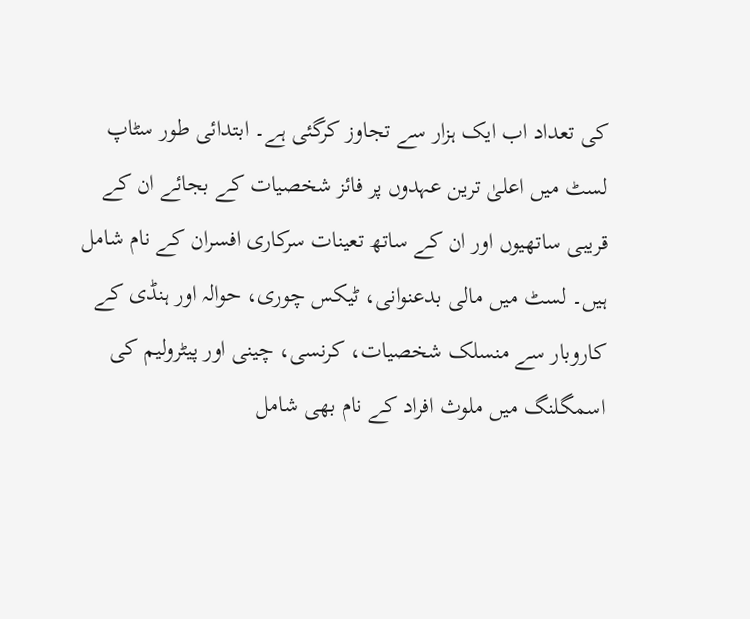کی تعداد اب ایک ہزار سے تجاوز کرگئی ہے۔ ابتدائی طور سٹاپ لسٹ میں اعلیٰ ترین عہدوں پر فائز شخصیات کے بجائے ان کے قریبی ساتھیوں اور ان کے ساتھ تعینات سرکاری افسران کے نام شامل ہیں۔ لسٹ میں مالی بدعنوانی، ٹیکس چوری، حوالہ اور ہنڈی کے کاروبار سے منسلک شخصیات، کرنسی، چینی اور پیٹرولیم کی اسمگلنگ میں ملوث افراد کے نام بھی شامل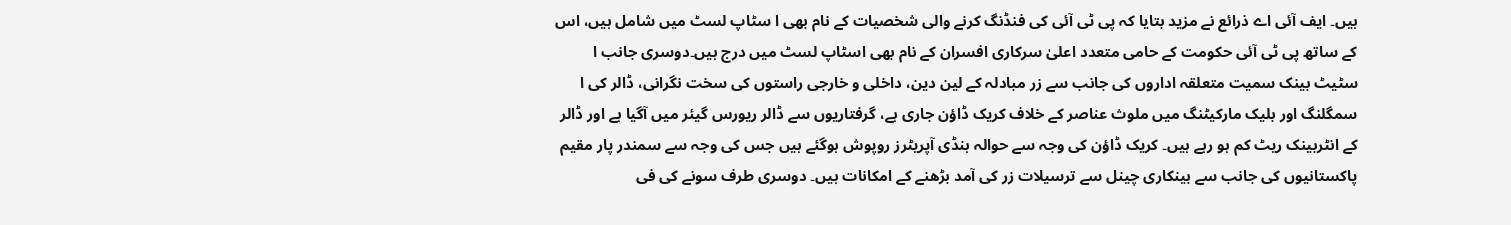ہیں۔ ایف آئی اے ذرائع نے مزید بتایا کہ پی ٹی آئی کی فنڈنگ کرنے والی شخصیات کے نام بھی ا سٹاپ لسٹ میں شامل ہیں، اس کے ساتھ پی ٹی آئی حکومت کے حامی متعدد اعلیٰ سرکاری افسران کے نام بھی اسٹاپ لسٹ میں درج ہیں۔دوسری جانب ا سٹیٹ بینک سمیت متعلقہ اداروں کی جانب سے زر مبادلہ کے لین دین، داخلی و خارجی راستوں کی سخت نگرانی، ڈالر کی ا سمگلنگ اور بلیک مارکیٹنگ میں ملوث عناصر کے خلاف کریک ڈاؤن جاری ہے، گرفتاریوں سے ڈالر ریورس گیئر میں آگیا ہے اور ڈالر کے انٹربینک ریٹ کم ہو رہے ہیں۔ کریک ڈاؤن کی وجہ سے حوالہ ہنڈی آپریٹرز روپوش ہوگئے ہیں جس کی وجہ سے سمندر پار مقیم پاکستانیوں کی جانب سے بینکاری چینل سے ترسیلات زر کی آمد بڑھنے کے امکانات ہیں۔ دوسری طرف سونے کی فی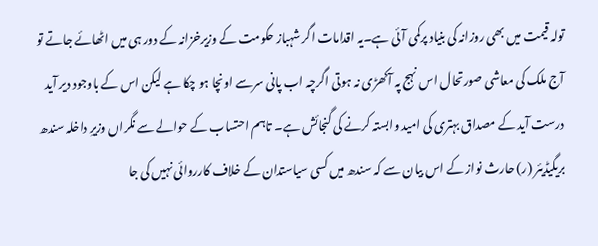تولہ قیمت میں بھی روزانہ کی بنیاد پرکمی آئی ہے۔یہ اقدامات اگر شہباز حکومت کے وزیرخزانہ کے دور ہی میں اٹھائے جاتے تو آج ملک کی معاشی صورتحال اس نہج پہ آکھڑی نہ ہوتی اگرچہ اب پانی سرسے اونچا ہو چکا ہے لیکن اس کے باوجود دیر آید درست آید کے مصداق بہتری کی امید وابستہ کرنے کی گنجائش ہے۔ تاہم احتساب کے حوالے سے نگراں وزیرِ داخلہ سندھ بریگیڈیئر (ر) حارث نواز کے اس بیان سے کہ سندھ میں کسی سیاستدان کے خلاف کارروائی نہیں کی جا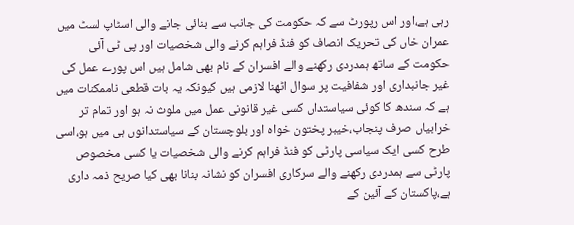رہی ہے،اور اس رپورٹ سے کہ حکومت کی جانب سے بنائی جانے والی اسٹاپ لسٹ میں عمران خاں کی تحریک انصاف کو فنڈ فراہم کرنے والی شخصیات اور پی ٹی آئی حکومت کے ساتھ ہمدردی رکھنے والے افسران کے نام بھی شامل ہیں اس پورے عمل کی غیر جانبداری اور شفافیت پر سوال اٹھنا لازمی ہیں کیونکہ یہ بات قطعی ناممکنات میں ہے کہ سندھ کا کوئی سیاستداں کسی غیر قانونی عمل میں ملوث نہ ہو اور تمام تر خرابیاں صرف پنجاب،خیبر پختون خواہ اور بلوچستان کے سیاستدانوں ہی میں ہو،اسی طرح کسی ایک سیاسی پارٹی کو فنڈ فراہم کرنے والی شخصیات یا کسی مخصوص پارٹی سے ہمدردی رکھنے والے سرکاری افسران کو نشانہ بنانا بھی کیا صریح ذمہ داری ہے،پاکستان کے آئین کے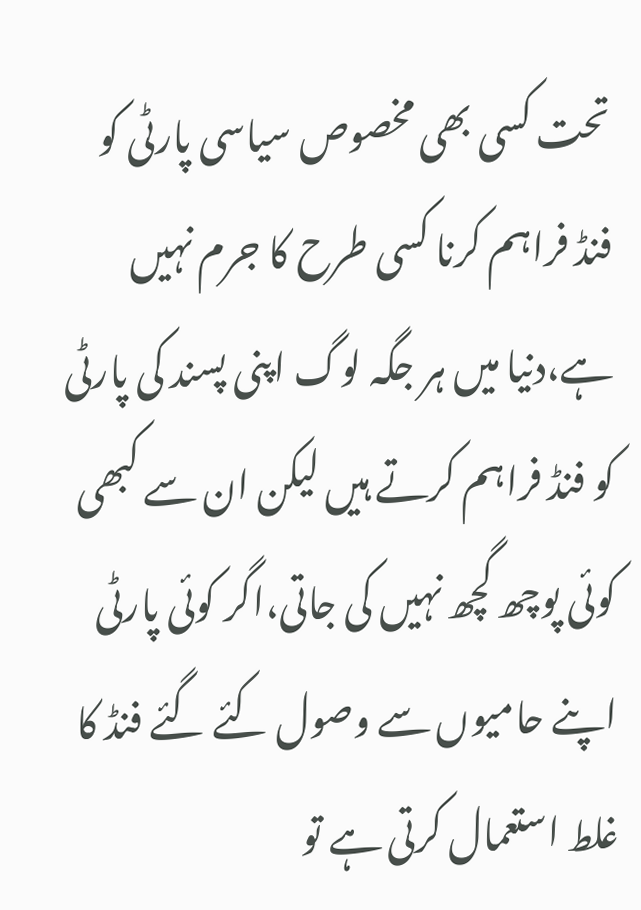تحت کسی بھی مخصوص سیاسی پارٹی کو فنڈ فراہم کرنا کسی طرح کا جرم نہیں ہے،دنیا میں ہر جگہ لوگ اپنی پسند کی پارٹی کو فنڈ فراہم کرتے ہیں لیکن ان سے کبھی کوئی پوچھ گچھ نہیں کی جاتی،اگر کوئی پارٹی اپنے حامیوں سے وصول کئے گئے فنڈ کا غلط استعمال کرتی ہے تو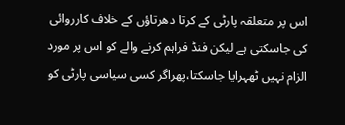اس پر متعلقہ پارٹی کے کرتا دھرتاؤں کے خلاف کارروائی کی جاسکتی ہے لیکن فنڈ فراہم کرنے والے کو اس پر مورد الزام نہیں ٹھہرایا جاسکتا،پھراگر کسی سیاسی پارٹی کو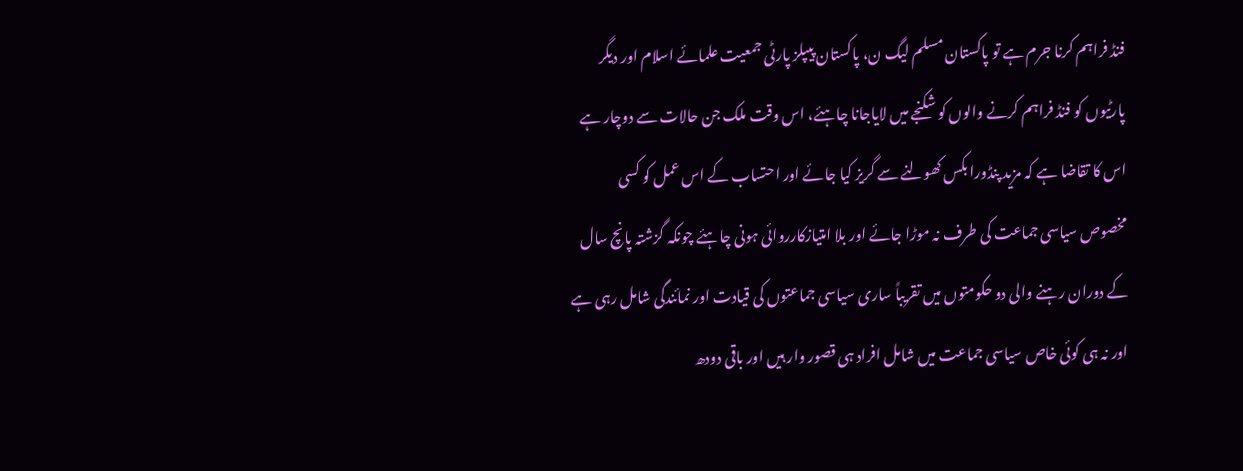فنڈ فراہم کرنا جرم ہے تو پاکستان مسلم لیگ ن، پاکستان پیپلز پارٹی جمعیت علمائے اسلام اور دیگر پارٹیوں کو فنڈ فراہم کرنے والوں کو شکنجے میں لایاجانا چاہئے، اس وقت ملک جن حالات سے دوچار ہے اس کا تقاضا ہے کہ مزید پنڈورا بکس کھولنے سے گریز کیا جائے اور احتساب کے اس عمل کو کسی مخصوص سیاسی جماعت کی طرف نہ موڑا جائے اور بلا امتیازکارروائی ہونی چاہئے چونکہ گزشتہ پانچ سال کے دوران رہنے والی دو حکومتوں میں تقریباً ساری سیاسی جماعتوں کی قیادت اور نمائندگی شامل رہی ہے اور نہ ہی کوئی خاص سیاسی جماعت میں شامل افراد ہی قصور وار ہیں اور باقی دودھ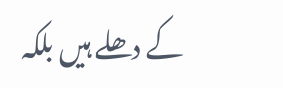کے دھلے ہیں بلکہ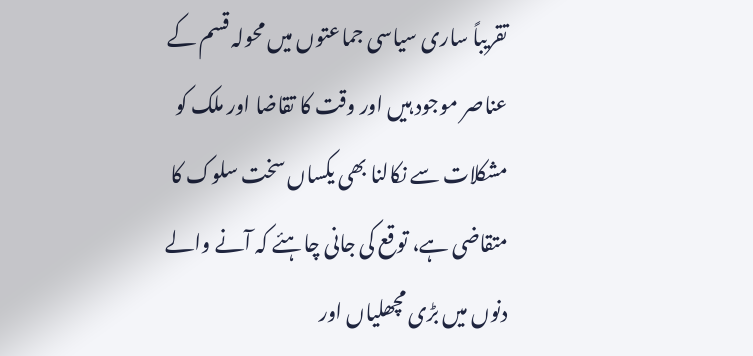تقریباً ساری سیاسی جماعتوں میں محولہ قسم کے عناصر موجود ہیں اور وقت کا تقاضا اور ملک کو مشکلات سے نکالنا بھی یکساں سخت سلوک کا متقاضی ہے، توقع کی جانی چاہئے کہ آنے والے دنوں میں بڑی مچھلیاں اور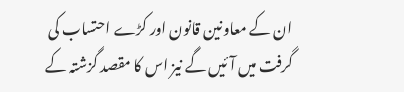ان کے معاونین قانون اور کڑے احتساب کی گرفت میں آئیں گے نیز اس کا مقصد گزشتہ کے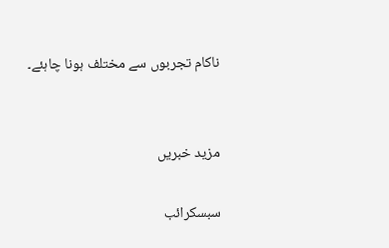ناکام تجربوں سے مختلف ہونا چاہئے۔


مزید خبریں

سبسکرائب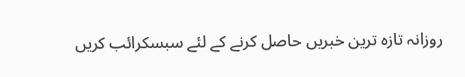روزانہ تازہ ترین خبریں حاصل کرنے کے لئے سبسکرائب کریں